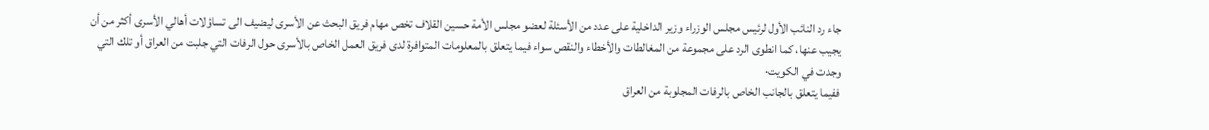جاء رد النائب الأول لرئيس مجلس الوزراء وزير الداخلية على عدد من الأسئلة لعضو مجلس الأمة حسين القلاف تخص مهام فريق البحث عن الأسرى ليضيف الى تساؤلات أهالي الأسرى أكثر من أن يجيب عنها، كما انطوى الرد على مجموعة من المغالطات والأخطاء والنقص سواء فيما يتعلق بالمعلومات المتوافرة لدى فريق العمل الخاص بالأسرى حول الرفات التي جلبت من العراق أو تلك التي وجدت في الكويت·
ففيما يتعلق بالجانب الخاص بالرفات المجلوبة من العراق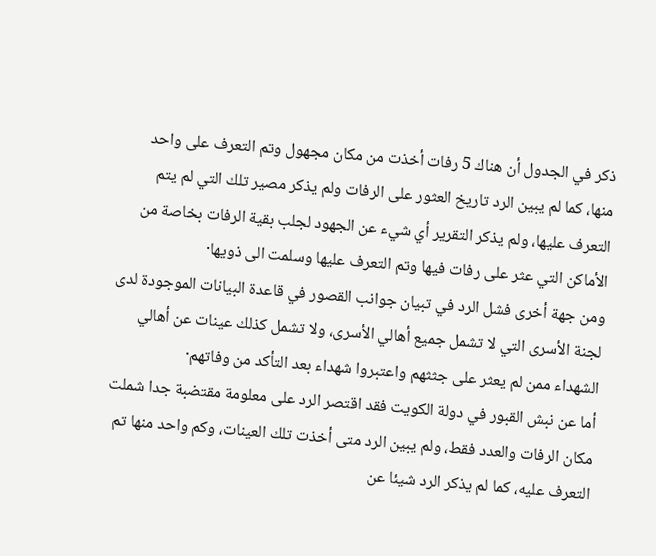ذكر في الجدول أن هناك 5 رفات أخذت من مكان مجهول وتم التعرف على واحد منها، كما لم يبين الرد تاريخ العثور على الرفات ولم يذكر مصير تلك التي لم يتم التعرف عليها، ولم يذكر التقرير أي شيء عن الجهود لجلب بقية الرفات بخاصة من الأماكن التي عثر على رفات فيها وتم التعرف عليها وسلمت الى ذويها·
ومن جهة أخرى فشل الرد في تبيان جوانب القصور في قاعدة البيانات الموجودة لدى لجنة الأسرى التي لا تشمل جميع أهالي الأسرى، ولا تشمل كذلك عينات عن أهالي الشهداء ممن لم يعثر على جثثهم واعتبروا شهداء بعد التأكد من وفاتهم·
أما عن نبش القبور في دولة الكويت فقد اقتصر الرد على معلومة مقتضبة جدا شملت مكان الرفات والعدد فقط، ولم يبين الرد متى أخذت تلك العينات، وكم واحد منها تم التعرف عليه، كما لم يذكر الرد شيئا عن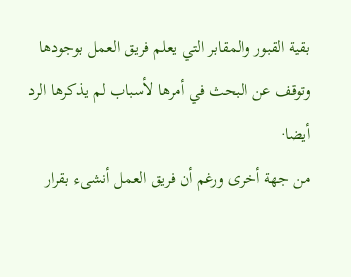بقية القبور والمقابر التي يعلم فريق العمل بوجودها وتوقف عن البحث في أمرها لأسباب لم يذكرها الرد أيضا·
من جهة أخرى ورغم أن فريق العمل أنشىء بقرار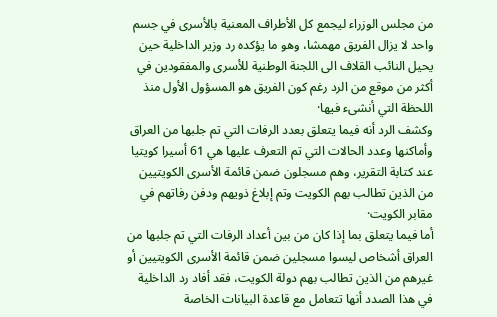من مجلس الوزراء ليجمع كل الأطراف المعنية بالأسرى في جسم واحد لا يزال الفريق مهمشا، وهو ما يؤكده رد وزير الداخلية حين يحيل النائب القلاف الى اللجنة الوطنية للأسرى والمفقودين في أكثر من موقع من الرد رغم كون الفريق هو المسؤول الأول منذ اللحظة التي أنشىء فيها·
وكشف الرد أنه فيما يتعلق بعدد الرفات التي تم جلبها من العراق وأماكنها وعدد الحالات التي تم التعرف عليها هي 61 أسيرا كويتيا عند كتابة التقرير، وهم مسجلون ضمن قائمة الأسرى الكويتيين من الذين تطالب بهم الكويت وتم إبلاغ ذويهم ودفن رفاتهم في مقابر الكويت·
أما فيما يتعلق بما إذا كان من بين أعداد الرفات التي تم جلبها من العراق أشخاص ليسوا مسجلين ضمن قائمة الأسرى الكويتيين أو غيرهم من الذين تطالب بهم دولة الكويت، فقد أفاد رد الداخلية في هذا الصدد أنها تتعامل مع قاعدة البيانات الخاصة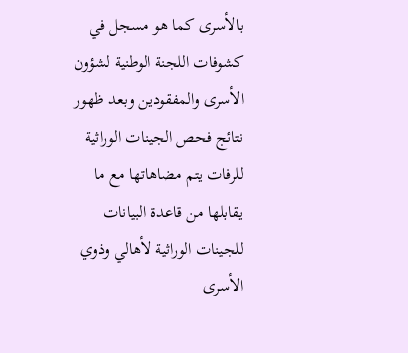بالأسرى كما هو مسجل في كشوفات اللجنة الوطنية لشؤون الأسرى والمفقودين وبعد ظهور نتائج فحص الجينات الوراثية للرفات يتم مضاهاتها مع ما يقابلها من قاعدة البيانات للجينات الوراثية لأهالي وذوي الأسرى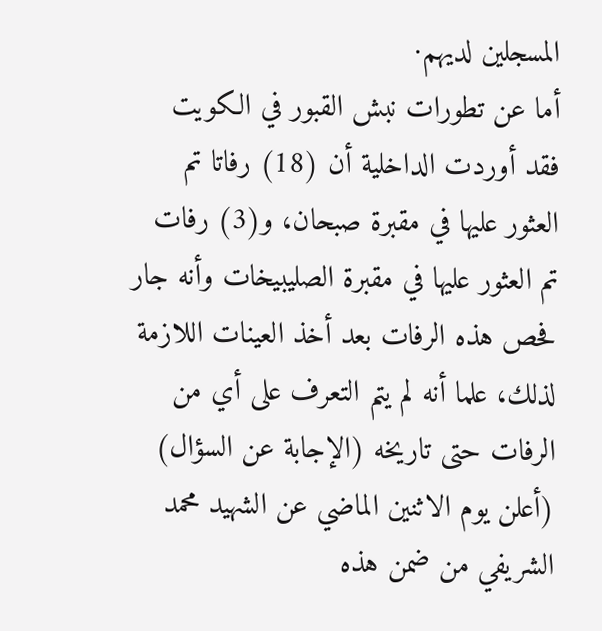المسجلين لديهم·
أما عن تطورات نبش القبور في الكويت فقد أوردت الداخلية أن (18) رفاتا تم العثور عليها في مقبرة صبحان، و(3) رفات تم العثور عليها في مقبرة الصليبيخات وأنه جار فحص هذه الرفات بعد أخذ العينات اللازمة لذلك، علما أنه لم يتم التعرف على أي من الرفات حتى تاريخه (الإجابة عن السؤال) (أعلن يوم الاثنين الماضي عن الشهيد محمد الشريفي من ضمن هذه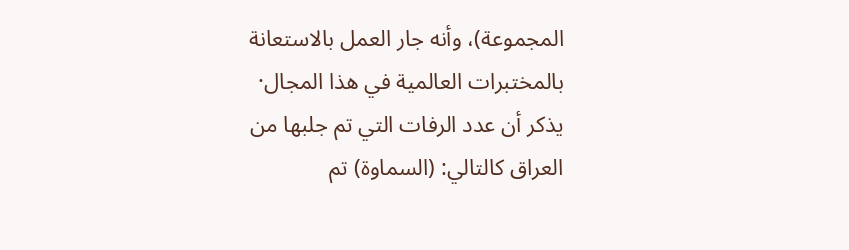المجموعة)، وأنه جار العمل بالاستعانة بالمختبرات العالمية في هذا المجال·
يذكر أن عدد الرفات التي تم جلبها من العراق كالتالي: (السماوة) تم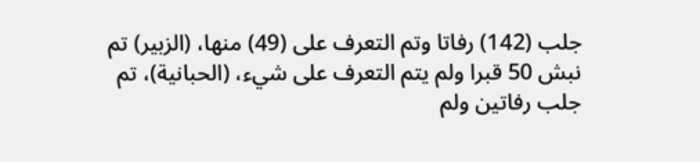جلب (142) رفاتا وتم التعرف على (49) منها، (الزبير) تم نبش 50 قبرا ولم يتم التعرف على شيء، (الحبانية)، تم جلب رفاتين ولم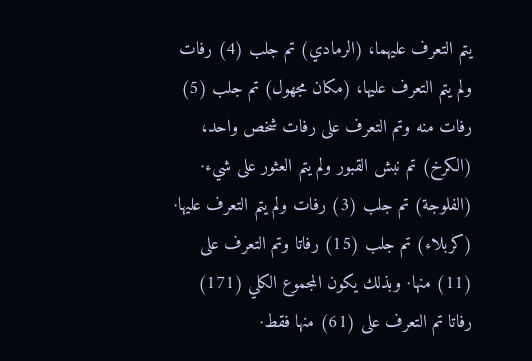يتم التعرف عليهما، (الرمادي) تم جلب (4) رفات ولم يتم التعرف عليها، (مكان مجهول) تم جلب (5) رفات منه وتم التعرف على رفات شخص واحد، (الكرخ) تم نبش القبور ولم يتم العثور على شيء· (الفلوجة) تم جلب (3) رفات ولم يتم التعرف عليها· (كربلاء) تم جلب (15) رفاتا وتم التعرف على (11) منها· وبذلك يكون المجموع الكلي (171) رفاتا تم التعرف على (61) منها فقط·